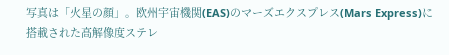写真は「火星の顔」。欧州宇宙機関(EAS)のマーズエクスプレス(Mars Express)に搭載された高解像度ステレ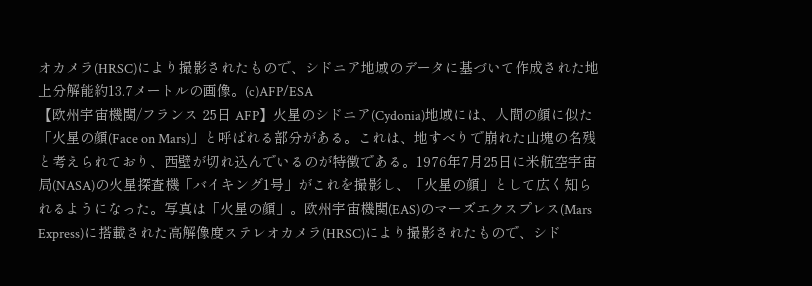オカメラ(HRSC)により撮影されたもので、シドニア地域のデータに基づいて作成された地上分解能約13.7メートルの画像。(c)AFP/ESA
【欧州宇宙機関/フランス 25日 AFP】火星のシドニア(Cydonia)地域には、人間の顔に似た「火星の顔(Face on Mars)」と呼ばれる部分がある。これは、地すべりで崩れた山塊の名残と考えられており、西壁が切れ込んでいるのが特徴である。1976年7月25日に米航空宇宙局(NASA)の火星探査機「バイキング1号」がこれを撮影し、「火星の顔」として広く知られるようになった。写真は「火星の顔」。欧州宇宙機関(EAS)のマーズエクスプレス(Mars Express)に搭載された高解像度ステレオカメラ(HRSC)により撮影されたもので、シド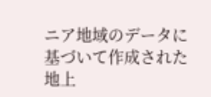ニア地域のデータに基づいて作成された地上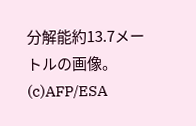分解能約13.7メートルの画像。(c)AFP/ESA